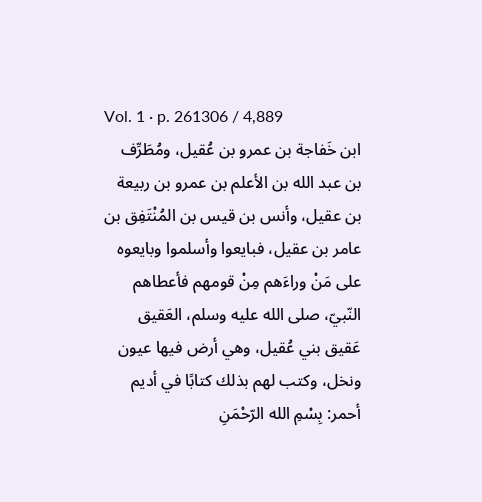Vol. 1 · p. 261306 / 4,889
ابن خَفاجة بن عمرو بن عُقيل، ومُطَرِّف بن عبد الله بن الأعلم بن عمرو بن ربيعة بن عقيل، وأنس بن قيس بن المُنْتَفِق بن عامر بن عقيل، فبايعوا وأسلموا وبايعوه على مَنْ وراءَهم مِنْ قومهم فأعطاهم النّبيّ، صلى الله عليه وسلم، العَقيق عَقيق بني عُقيل، وهي أرض فيها عيون ونخل، وكتب لهم بذلك كتابًا في أديم أحمر: بِسْمِ الله الرّحْمَنِ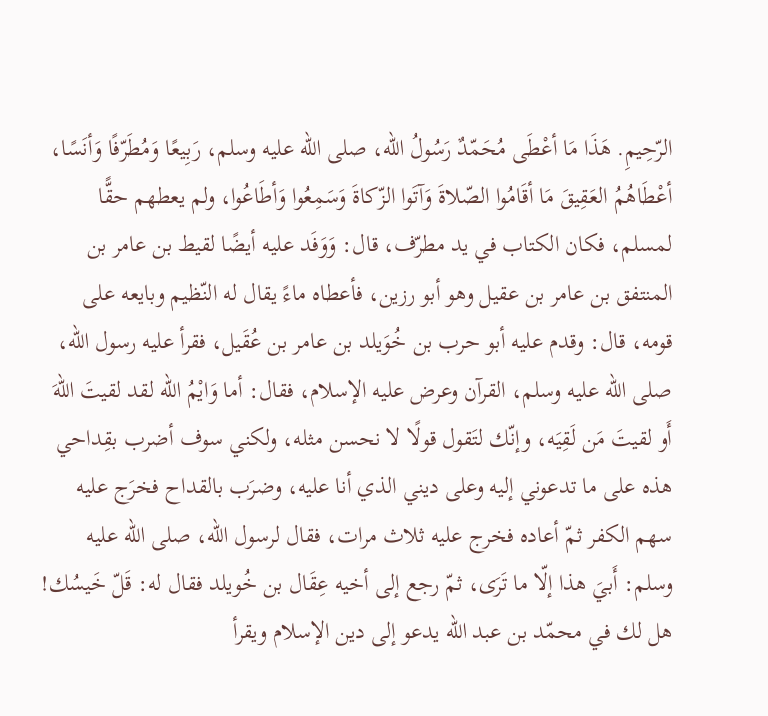الرّحِيمِ. هَذَا مَا أعْطَى مُحَمّدٌ رَسُولُ الله، صلى الله عليه وسلم، رَبِيعًا وَمُطَرّفًا وَأنَسًا، أعْطَاهُمُ العَقِيقَ مَا أقَامُوا الصّلاةَ وَآتَوا الزّكاةَ وَسَمِعُوا وَأطَاعُوا، ولم يعطهم حقًّا لمسلم، فكان الكتاب في يد مطرّف، قال: وَوَفَد عليه أيضًا لقيط بن عامر بن المنتفق بن عامر بن عقيل وهو أبو رزين، فأعطاه ماءً يقال له النّظيم وبايعه على قومه، قال: وقدم عليه أبو حرب بن خُوَيلد بن عامر بن عُقَيل، فقرأ عليه رسول الله، صلى الله عليه وسلم، القرآن وعرض عليه الإسلام، فقال: أما وَايْمُ الله لقد لقيتَ اللهَ أَو لقيتَ مَن لَقِيَه، وإنّك لتَقول قولًا لا نحسن مثله، ولكني سوف أضرب بقِداحي هذه على ما تدعوني إليه وعلى ديني الذي أنا عليه، وضرَب بالقداح فخرَج عليه سهم الكفر ثمّ أعاده فخرج عليه ثلاث مرات، فقال لرسول الله، صلى الله عليه وسلم: أَبيَ هذا إلّا ما تَرَى، ثمّ رجع إلى أخيه عِقَال بن خُويلد فقال له: قَلّ خَيسُك! هل لك في محمّد بن عبد الله يدعو إلى دين الإسلام ويقرأ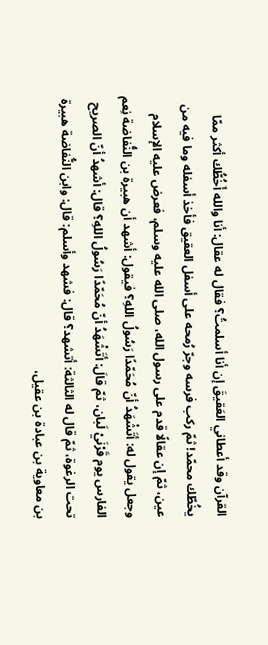القرآن وقد أعطاني العَقيقَ إن أنا أسلمتُ؟ فقال له عقال: أنا والله أَخُطُّك أكثر ممّا يخُطّك محمّد! ثمّ ركب فرسه وجرّ رُمحه على أسفل العقيق فأخذ أسفله وما فيه من عين، ثمّ إن عقالًا قدم على رسول الله، صلى الله عليه وسلم، فعرض عليه الإسلام وجعل يقول له: أتَشْهَدُ أنّ مُحَمّدًا رَسُولُ اللهِ؟ فيقول: أشهد أن هبيرة بن النُّفاضة نِعم الفارس يوم قَرْنَيْ لَبان، ثمّ قالَ: أتَشْهَدُ أنّ مُحَمّدًا رَسُولُ اللهِ؟ قال: أشهدُ أنّ الصريح تحت الرغوة، ثمّ قال له الثالثة: أتشهد؟ قال: فشهد وأسلم: قال: وابن النُّفاضة هبيرة بن معاوية بن عبادة بن عقيل،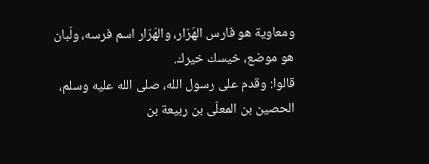ومعاوية هو فارس الهَرّار، والهَرّار اسم فرسه، ولَبان هو موضع، خيسك خيرك.
قالوا: وقدم على رسول الله، صلى الله عليه وسلم، الحصين بن المعلّى بن ربيعة بن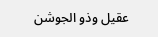عقيل وذو الجوشن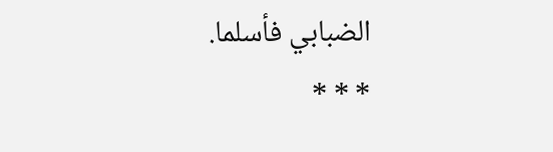الضبابي فأسلما.
* * *